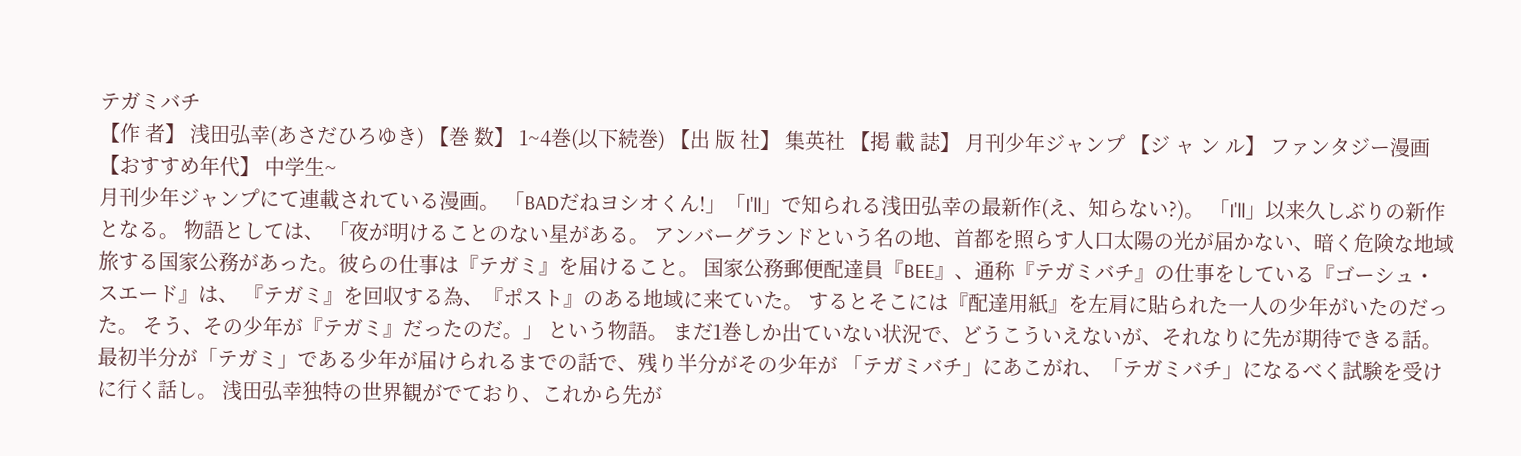テガミバチ
【作 者】 浅田弘幸(あさだひろゆき) 【巻 数】 1~4巻(以下続巻) 【出 版 社】 集英社 【掲 載 誌】 月刊少年ジャンプ 【ジ ャ ン ル】 ファンタジー漫画 【おすすめ年代】 中学生~
月刊少年ジャンプにて連載されている漫画。 「BADだねヨシオくん!」「I'll」で知られる浅田弘幸の最新作(え、知らない?)。 「I'll」以来久しぶりの新作となる。 物語としては、 「夜が明けることのない星がある。 アンバーグランドという名の地、首都を照らす人口太陽の光が届かない、暗く危険な地域 旅する国家公務があった。彼らの仕事は『テガミ』を届けること。 国家公務郵便配達員『BEE』、通称『テガミバチ』の仕事をしている『ゴーシュ・スエード』は、 『テガミ』を回収する為、『ポスト』のある地域に来ていた。 するとそこには『配達用紙』を左肩に貼られた一人の少年がいたのだった。 そう、その少年が『テガミ』だったのだ。」 という物語。 まだ1巻しか出ていない状況で、どうこういえないが、それなりに先が期待できる話。 最初半分が「テガミ」である少年が届けられるまでの話で、残り半分がその少年が 「テガミバチ」にあこがれ、「テガミバチ」になるべく試験を受けに行く話し。 浅田弘幸独特の世界観がでており、これから先が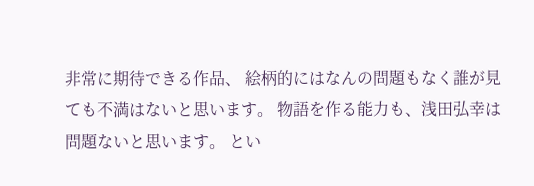非常に期待できる作品、 絵柄的にはなんの問題もなく誰が見ても不満はないと思います。 物語を作る能力も、浅田弘幸は問題ないと思います。 とい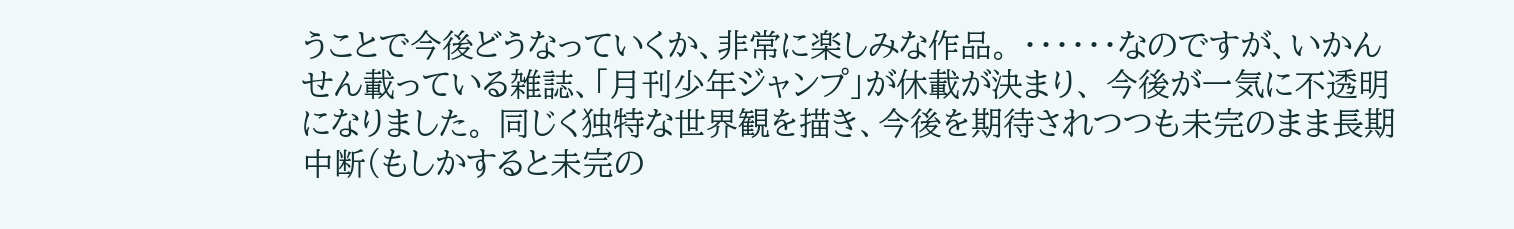うことで今後どうなっていくか、非常に楽しみな作品。 ・・・・・・なのですが、いかんせん載っている雑誌、「月刊少年ジャンプ」が休載が決まり、 今後が一気に不透明になりました。 同じく独特な世界観を描き、今後を期待されつつも未完のまま長期中断(もしかすると未完の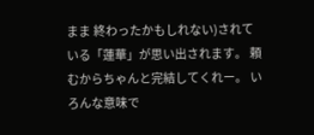まま 終わったかもしれない)されている「蓮華」が思い出されます。 頼むからちゃんと完結してくれー。 いろんな意味で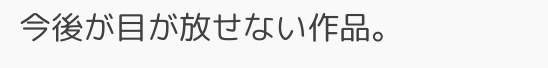今後が目が放せない作品。